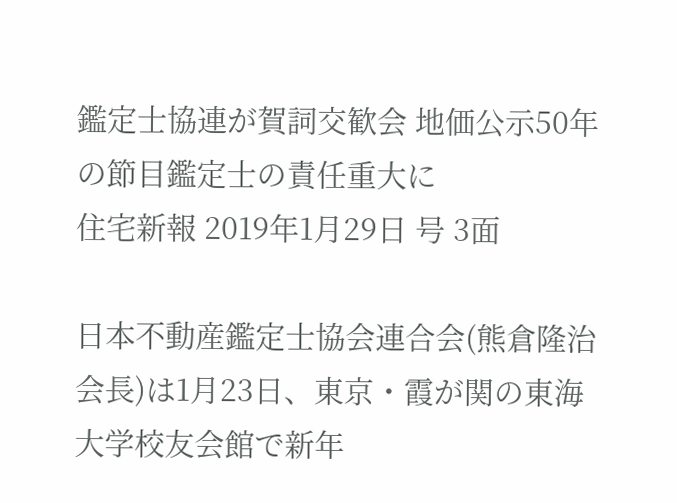鑑定士協連が賀詞交歓会 地価公示50年の節目鑑定士の責任重大に
住宅新報 2019年1月29日 号 3面

日本不動産鑑定士協会連合会(熊倉隆治会長)は1月23日、東京・霞が関の東海大学校友会館で新年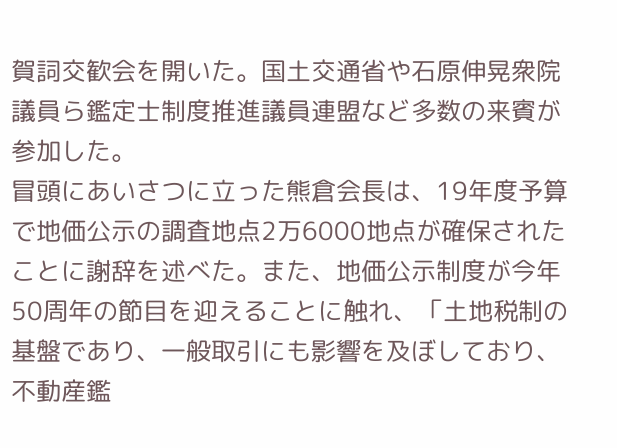賀詞交歓会を開いた。国土交通省や石原伸晃衆院議員ら鑑定士制度推進議員連盟など多数の来賓が参加した。
冒頭にあいさつに立った熊倉会長は、19年度予算で地価公示の調査地点2万6000地点が確保されたことに謝辞を述べた。また、地価公示制度が今年50周年の節目を迎えることに触れ、「土地税制の基盤であり、一般取引にも影響を及ぼしており、不動産鑑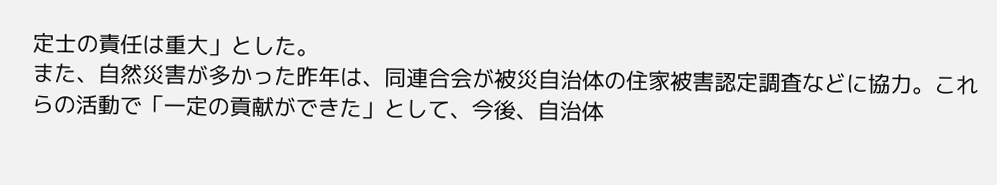定士の責任は重大」とした。
また、自然災害が多かった昨年は、同連合会が被災自治体の住家被害認定調査などに協力。これらの活動で「一定の貢献ができた」として、今後、自治体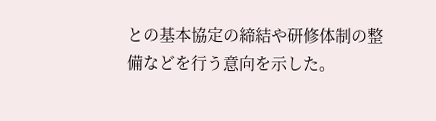との基本協定の締結や研修体制の整備などを行う意向を示した。